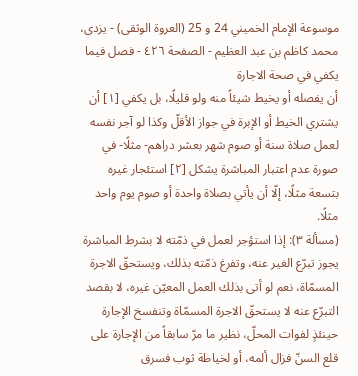موسوعة الإمام الخميني 24 و 25 (العروة الوثقى) - يزدى، محمد كاظم بن عبد العظيم - الصفحة ٤٢٦ - فصل فيما يكفي في صحة الاجارة
أن يفصله أو يخيط شيئاً منه ولو قليلًا، بل يكفي [١] أن يشتري الخيط أو الإبرة في جواز الأقلّ وكذا لو آجر نفسه لعمل صلاة سنة أو صوم شهر بعشر دراهم- مثلًا- في صورة عدم اعتبار المباشرة يشكل [٢] استئجار غيره بتسعة مثلًا، إلّا أن يأتي بصلاة واحدة أو صوم يوم واحد مثلًا.
(مسألة ٣): إذا استؤجر لعمل في ذمّته لا بشرط المباشرة يجوز تبرّع الغير عنه، وتفرغ ذمّته بذلك، ويستحقّ الاجرة المسمّاة، نعم لو أتى بذلك العمل المعيّن غيره، لا بقصد التبرّع عنه لا يستحقّ الاجرة المسمّاة وتنفسخ الإجارة حينئذٍ لفوات المحلّ، نظير ما مرّ سابقاً من الإجارة على قلع السنّ فزال ألمه، أو لخياطة ثوب فسرق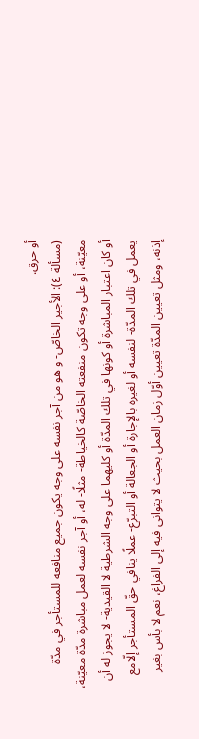أو حرق.
(مسألة ٤): الأجير الخاصّ- و هو من آجر نفسه على وجه يكون جميع منافعه للمستأجر في مدّة معيّنة، أو على وجه تكون منفعته الخاصّة كالخياطة- مثلًا- له، أو آجر نفسه لعمل مباشرة مدّة معيّنة، أو كان اعتبار المباشرة أو كونها في تلك المدّة أو كليهما على وجه الشرطية لا القيدية- لا يجوز له أن يعمل في تلك المدّة- لنفسه أو لغيره بالإجارة أو الجعالة أو التبرّع- عملًا ينافي حقّ المستأجر إلّامع إذنه، ومثل تعيين المدّة تعيين أوّل زمان العمل بحيث لا يتوانى فيه إلى الفراغ، نعم لا بأس بغير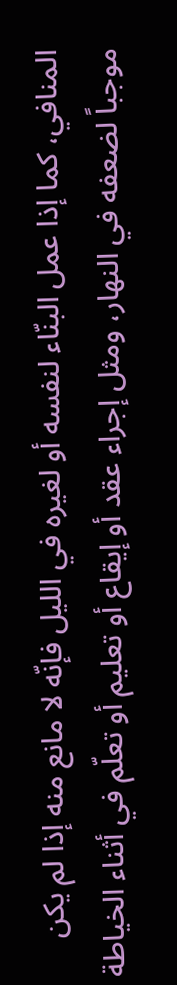المنافي، كما إذا عمل البنّاء لنفسه أو لغيره في الليل فإنّه لا مانع منه إذا لم يكن موجباً لضعفه في النهار، ومثل إجراء عقد أو إيقاع أو تعليم أو تعلّم في أثناء الخياطة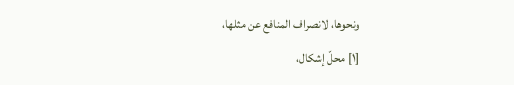ونحوها، لانصراف المنافع عن مثلها،
[١] محلّ إشكال،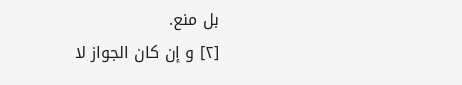بل منع.
[٢] و إن كان الجواز لا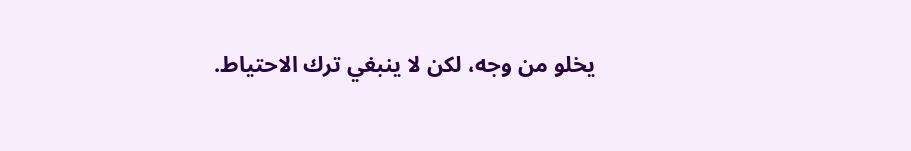يخلو من وجه، لكن لا ينبغي ترك الاحتياط.